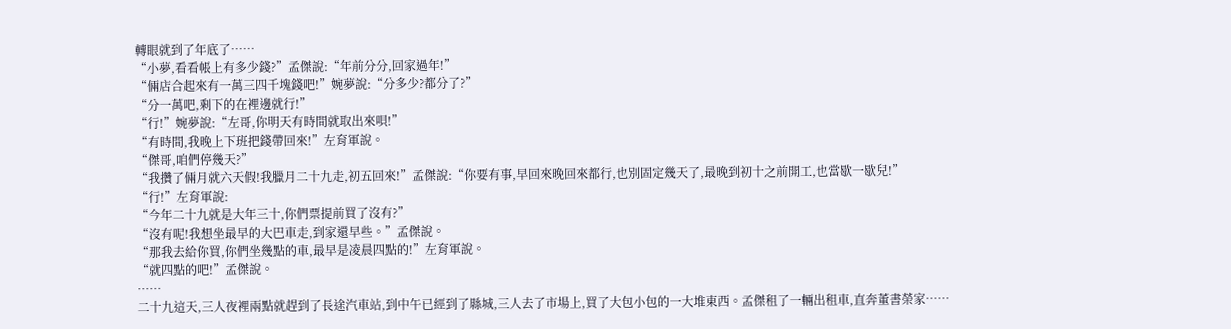轉眼就到了年底了……
“小夢,看看帳上有多少錢?”孟傑說:“年前分分,回家過年!”
“倆店合起來有一萬三四千塊錢吧!”婉夢說:“分多少?都分了?”
“分一萬吧,剩下的在裡邊就行!”
“行!”婉夢說:“左哥,你明天有時間就取出來唄!”
“有時間,我晚上下班把錢帶回來!”左育軍說。
“傑哥,咱們停幾天?”
“我攢了倆月就六天假!我臘月二十九走,初五回來!”孟傑說:“你要有事,早回來晚回來都行,也別固定幾天了,最晚到初十之前開工,也當歇一歇兒!”
“行!”左育軍說:
“今年二十九就是大年三十,你們票提前買了沒有?”
“沒有呢!我想坐最早的大巴車走,到家還早些。”孟傑說。
“那我去給你買,你們坐幾點的車,最早是凌晨四點的!”左育軍說。
“就四點的吧!”孟傑說。
……
二十九這天,三人夜裡兩點就趕到了長途汽車站,到中午已經到了縣城,三人去了市場上,買了大包小包的一大堆東西。孟傑租了一輛出租車,直奔董書榮家……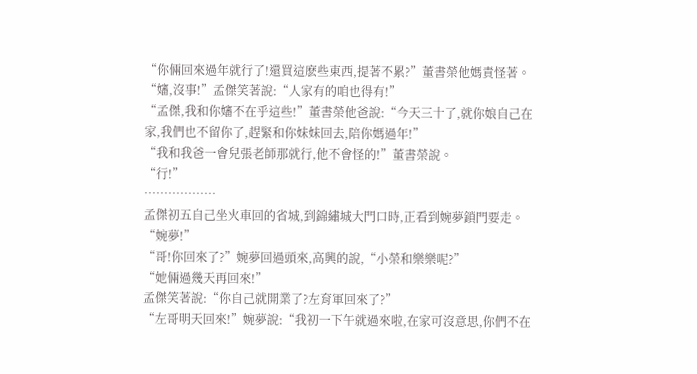“你倆回來過年就行了!還買這麽些東西,提著不累?”董書榮他媽責怪著。
“嬸,沒事!”孟傑笑著說:“人家有的咱也得有!”
“孟傑,我和你嬸不在乎這些!”董書榮他爸說:“今天三十了,就你娘自己在家,我們也不留你了,趕緊和你妹妹回去,陪你媽過年!”
“我和我爸一會兒張老師那就行,他不會怪的!”董書榮說。
“行!”
………………
孟傑初五自己坐火車回的省城,到錦繡城大門口時,正看到婉夢鎖門要走。
“婉夢!”
“哥!你回來了?”婉夢回過頭來,高興的說,“小榮和樂樂呢?”
“她倆過幾天再回來!”
孟傑笑著說:“你自己就開業了?左育軍回來了?”
“左哥明天回來!”婉夢說:“我初一下午就過來啦,在家可沒意思,你們不在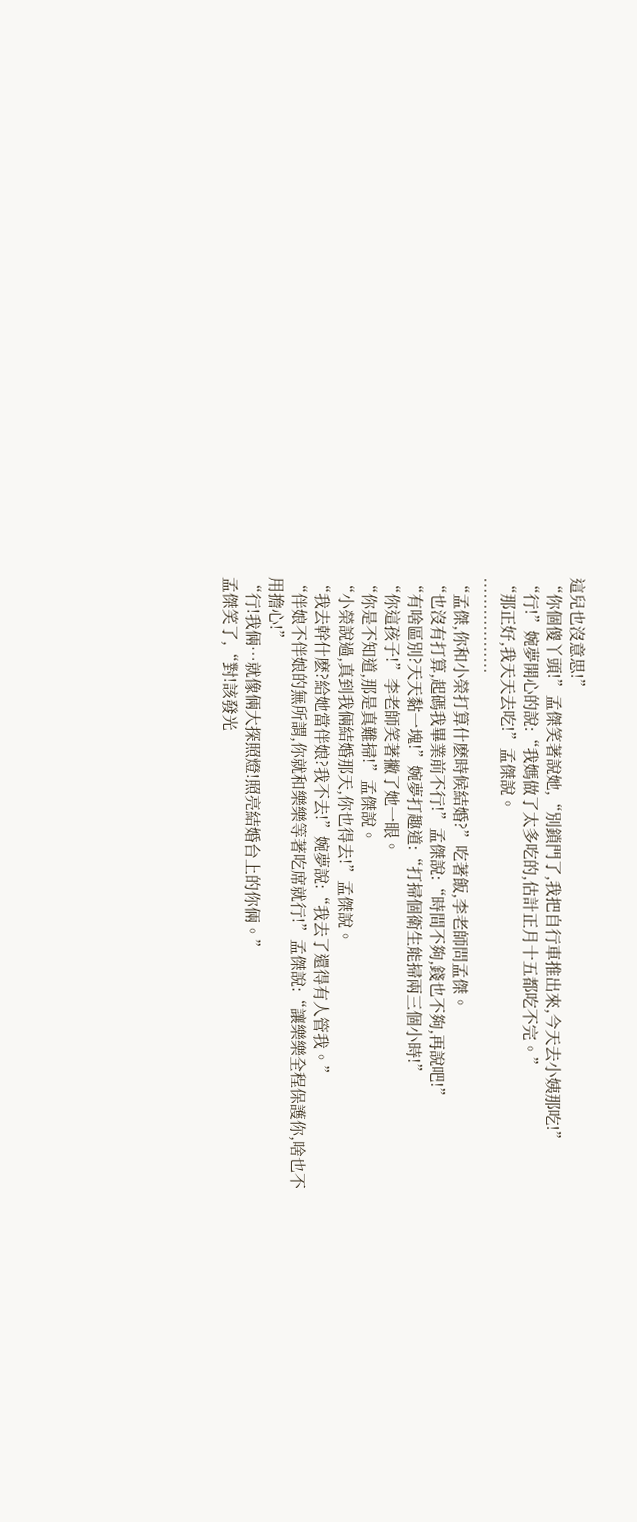這兒也沒意思!”
“你個傻丫頭!”孟傑笑著說她,“別鎖門了,我把自行車推出來,今天去小姨那吃!”
“行!”婉夢開心的說:“我媽做了太多吃的,估計正月十五都吃不完。”
“那正好,我天天去吃!”孟傑說。
………………
“孟傑,你和小榮打算什麽時候結婚?”吃著飯,李老師問孟傑。
“也沒有打算,起碼我畢業前不行!”孟傑說:“時間不夠,錢也不夠,再說吧!”
“有啥區別?天天黏一塊!”婉夢打趣道:“打掃個衛生能掃兩三個小時!”
“你這孩子!”李老師笑著撇了她一眼。
“你是不知道,那是真難掃!”孟傑說。
“小榮說過,真到我倆結婚那天,你也得去!”孟傑說。
“我去幹什麽?給她當伴娘?我不去!”婉夢說:“我去了還得有人管我。”
“伴娘不伴娘的無所謂,你就和樂樂等著吃席就行!”孟傑說:“讓樂樂全程保護你,啥也不用擔心!”
“行!我倆…就像倆大探照燈!照亮結婚台上的你倆。”
孟傑笑了,“對!該發光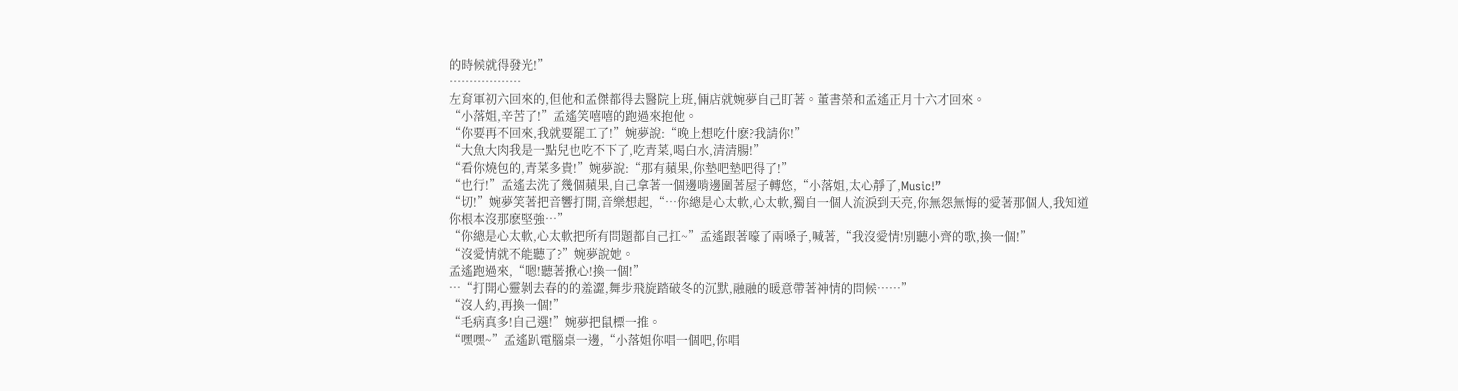的時候就得發光!”
………………
左育軍初六回來的,但他和孟傑都得去醫院上班,倆店就婉夢自己盯著。董書榮和孟遙正月十六才回來。
“小落姐,辛苦了!”孟遙笑嘻嘻的跑過來抱他。
“你要再不回來,我就要罷工了!”婉夢說:“晚上想吃什麽?我請你!”
“大魚大肉我是一點兒也吃不下了,吃青菜,喝白水,清清腸!”
“看你燒包的,青菜多貴!”婉夢說:“那有蘋果,你墊吧墊吧得了!”
“也行!”孟遙去洗了幾個蘋果,自己拿著一個邊啃邊圍著屋子轉悠,“小落姐,太心靜了,Music!”
“切!”婉夢笑著把音響打開,音樂想起,“…你總是心太軟,心太軟,獨自一個人流淚到天亮,你無怨無悔的愛著那個人,我知道你根本沒那麽堅強…”
“你總是心太軟,心太軟把所有問題都自己扛~”孟遙跟著嚎了兩嗓子,喊著,“我沒愛情!別聽小齊的歌,換一個!”
“沒愛情就不能聽了?”婉夢說她。
孟遙跑過來,“嗯!聽著揪心!換一個!”
…“打開心靈剝去春的的羞澀,舞步飛旋踏破冬的沉默,融融的暖意帶著神情的問候……”
“沒人約,再換一個!”
“毛病真多!自己選!”婉夢把鼠標一推。
“嘿嘿~”孟遙趴電腦桌一邊,“小落姐你唱一個吧,你唱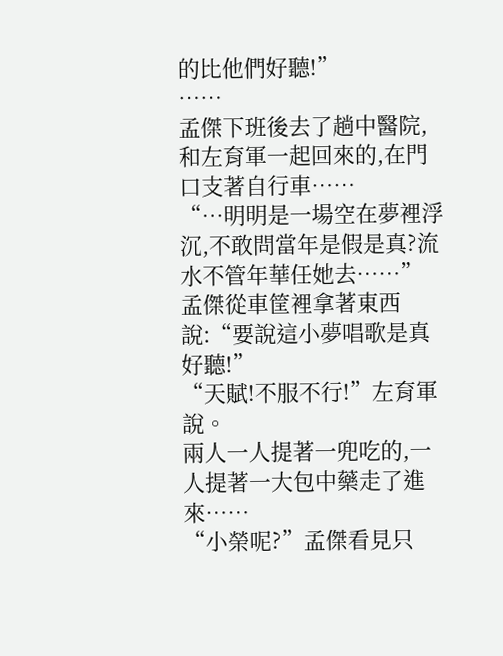的比他們好聽!”
……
孟傑下班後去了趟中醫院,和左育軍一起回來的,在門口支著自行車……
“…明明是一場空在夢裡浮沉,不敢問當年是假是真?流水不管年華任她去……”
孟傑從車筐裡拿著東西說:“要說這小夢唱歌是真好聽!”
“天賦!不服不行!”左育軍說。
兩人一人提著一兜吃的,一人提著一大包中藥走了進來……
“小榮呢?”孟傑看見只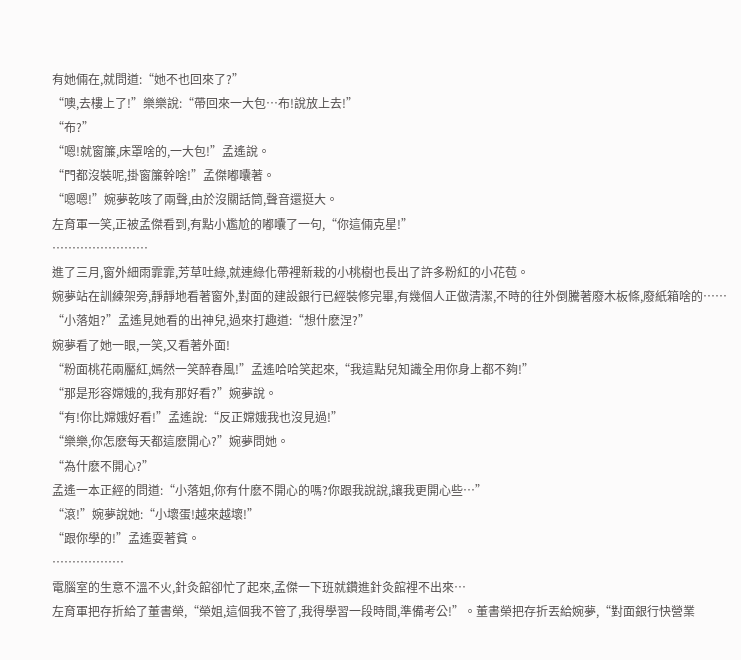有她倆在,就問道:“她不也回來了?”
“噢,去樓上了!”樂樂說:“帶回來一大包…布!說放上去!”
“布?”
“嗯!就窗簾,床罩啥的,一大包!”孟遙說。
“門都沒裝呢,掛窗簾幹啥!”孟傑嘟囔著。
“嗯嗯!”婉夢乾咳了兩聲,由於沒關話筒,聲音還挺大。
左育軍一笑,正被孟傑看到,有點小尷尬的嘟囔了一句,“你這倆克星!”
……………………
進了三月,窗外細雨霏霏,芳草吐綠,就連綠化帶裡新栽的小桃樹也長出了許多粉紅的小花苞。
婉夢站在訓練架旁,靜靜地看著窗外,對面的建設銀行已經裝修完畢,有幾個人正做清潔,不時的往外倒騰著廢木板條,廢紙箱啥的……
“小落姐?”孟遙見她看的出神兒,過來打趣道:“想什麽涅?”
婉夢看了她一眼,一笑,又看著外面!
“粉面桃花兩靨紅,嫣然一笑醉春風!”孟遙哈哈笑起來,“我這點兒知識全用你身上都不夠!”
“那是形容嫦娥的,我有那好看?”婉夢說。
“有!你比嫦娥好看!”孟遙說:“反正嫦娥我也沒見過!”
“樂樂,你怎麽每天都這麽開心?”婉夢問她。
“為什麽不開心?”
孟遙一本正經的問道:“小落姐,你有什麽不開心的嗎?你跟我說說,讓我更開心些…”
“滾!”婉夢說她:“小壞蛋!越來越壞!”
“跟你學的!”孟遙耍著貧。
………………
電腦室的生意不溫不火,針灸館卻忙了起來,孟傑一下班就鑽進針灸館裡不出來…
左育軍把存折給了董書榮,“榮姐,這個我不管了,我得學習一段時間,準備考公!”。董書榮把存折丟給婉夢,“對面銀行快營業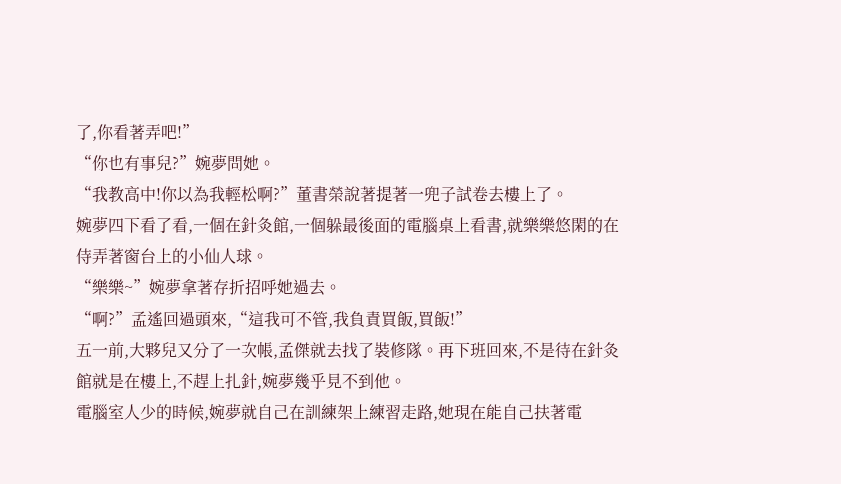了,你看著弄吧!”
“你也有事兒?”婉夢問她。
“我教高中!你以為我輕松啊?”董書榮說著提著一兜子試卷去樓上了。
婉夢四下看了看,一個在針灸館,一個躲最後面的電腦桌上看書,就樂樂悠閑的在侍弄著窗台上的小仙人球。
“樂樂~”婉夢拿著存折招呼她過去。
“啊?”孟遙回過頭來,“這我可不管,我負責買飯,買飯!”
五一前,大夥兒又分了一次帳,孟傑就去找了裝修隊。再下班回來,不是待在針灸館就是在樓上,不趕上扎針,婉夢幾乎見不到他。
電腦室人少的時候,婉夢就自己在訓練架上練習走路,她現在能自己扶著電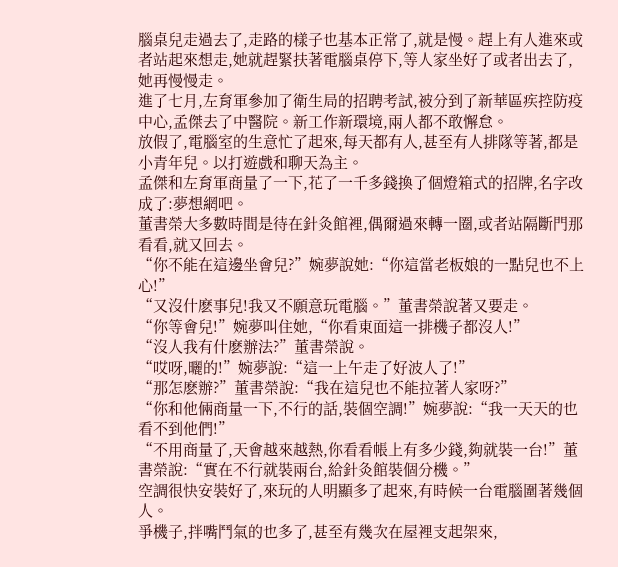腦桌兒走過去了,走路的樣子也基本正常了,就是慢。趕上有人進來或者站起來想走,她就趕緊扶著電腦桌停下,等人家坐好了或者出去了,她再慢慢走。
進了七月,左育軍參加了衛生局的招聘考試,被分到了新華區疾控防疫中心,孟傑去了中醫院。新工作新環境,兩人都不敢懈怠。
放假了,電腦室的生意忙了起來,每天都有人,甚至有人排隊等著,都是小青年兒。以打遊戲和聊天為主。
孟傑和左育軍商量了一下,花了一千多錢換了個燈箱式的招牌,名字改成了:夢想網吧。
董書榮大多數時間是待在針灸館裡,偶爾過來轉一圈,或者站隔斷門那看看,就又回去。
“你不能在這邊坐會兒?”婉夢說她:“你這當老板娘的一點兒也不上心!”
“又沒什麽事兒!我又不願意玩電腦。”董書榮說著又要走。
“你等會兒!”婉夢叫住她,“你看東面這一排機子都沒人!”
“沒人我有什麽辦法?”董書榮說。
“哎呀,曬的!”婉夢說:“這一上午走了好波人了!”
“那怎麽辦?”董書榮說:“我在這兒也不能拉著人家呀?”
“你和他倆商量一下,不行的話,裝個空調!”婉夢說:“我一天天的也看不到他們!”
“不用商量了,天會越來越熱,你看看帳上有多少錢,夠就裝一台!”董書榮說:“實在不行就裝兩台,給針灸館裝個分機。”
空調很快安裝好了,來玩的人明顯多了起來,有時候一台電腦圍著幾個人。
爭機子,拌嘴鬥氣的也多了,甚至有幾次在屋裡支起架來,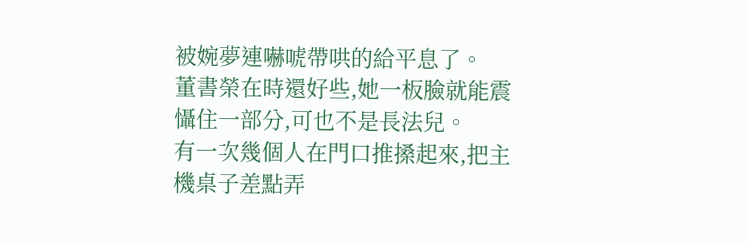被婉夢連嚇唬帶哄的給平息了。
董書榮在時還好些,她一板臉就能震懾住一部分,可也不是長法兒。
有一次幾個人在門口推搡起來,把主機桌子差點弄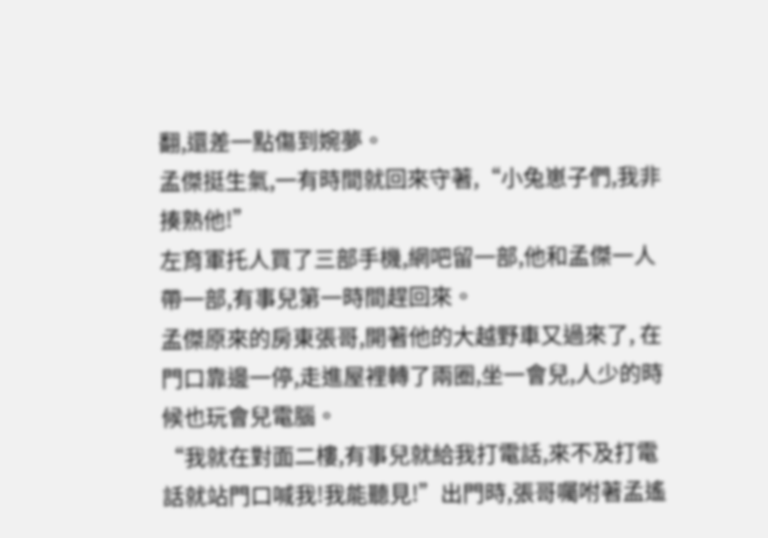翻,還差一點傷到婉夢。
孟傑挺生氣,一有時間就回來守著,“小兔崽子們,我非揍熟他!”
左育軍托人買了三部手機,網吧留一部,他和孟傑一人帶一部,有事兒第一時間趕回來。
孟傑原來的房東張哥,開著他的大越野車又過來了, 在門口靠邊一停,走進屋裡轉了兩圈,坐一會兒,人少的時候也玩會兒電腦。
“我就在對面二樓,有事兒就給我打電話,來不及打電話就站門口喊我!我能聽見!”出門時,張哥囑咐著孟遙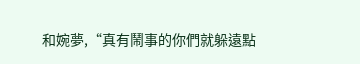和婉夢,“真有鬧事的你們就躲遠點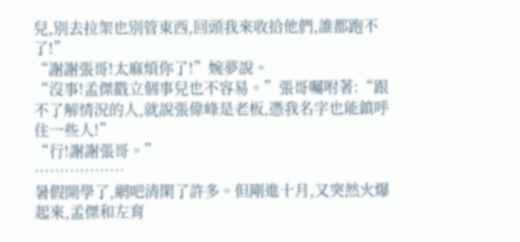兒,別去拉架也別管東西,回頭我來收拾他們,誰都跑不了!”
“謝謝張哥!太麻煩你了!”婉夢說。
“沒事!孟傑戳立個事兒也不容易。”張哥囑咐著:“跟不了解情況的人,就說張偉峰是老板,憑我名字也能鎮呼住一些人!”
“行!謝謝張哥。”
………………
暑假開學了,網吧清閑了許多。但剛進十月,又突然火爆起來,孟傑和左育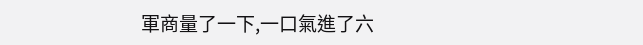軍商量了一下,一口氣進了六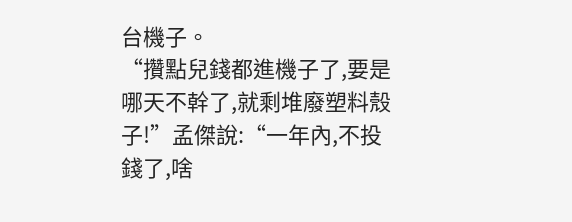台機子。
“攢點兒錢都進機子了,要是哪天不幹了,就剩堆廢塑料殼子!”孟傑說:“一年內,不投錢了,啥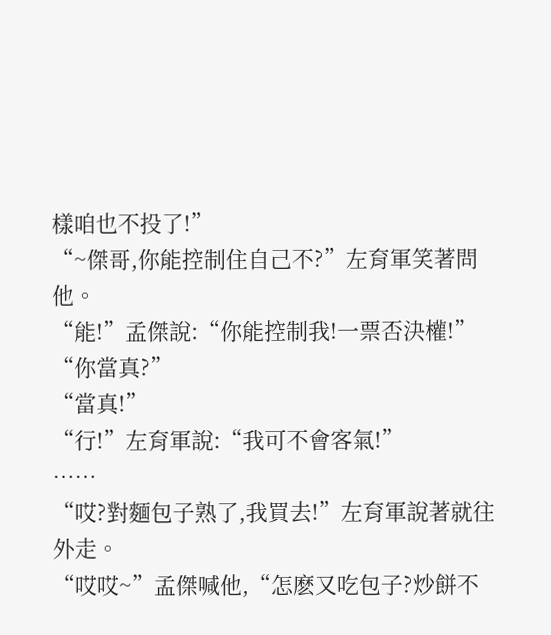樣咱也不投了!”
“~傑哥,你能控制住自己不?”左育軍笑著問他。
“能!”孟傑說:“你能控制我!一票否決權!”
“你當真?”
“當真!”
“行!”左育軍說:“我可不會客氣!”
……
“哎?對麵包子熟了,我買去!”左育軍說著就往外走。
“哎哎~”孟傑喊他,“怎麽又吃包子?炒餅不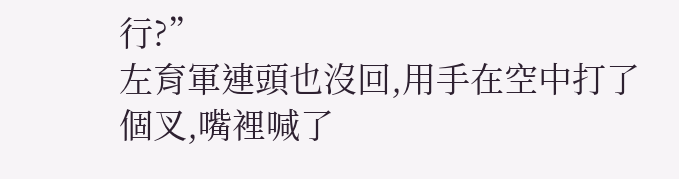行?”
左育軍連頭也沒回,用手在空中打了個叉,嘴裡喊了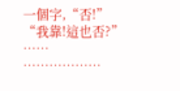一個字,“否!”
“我靠!這也否?”
……
………………